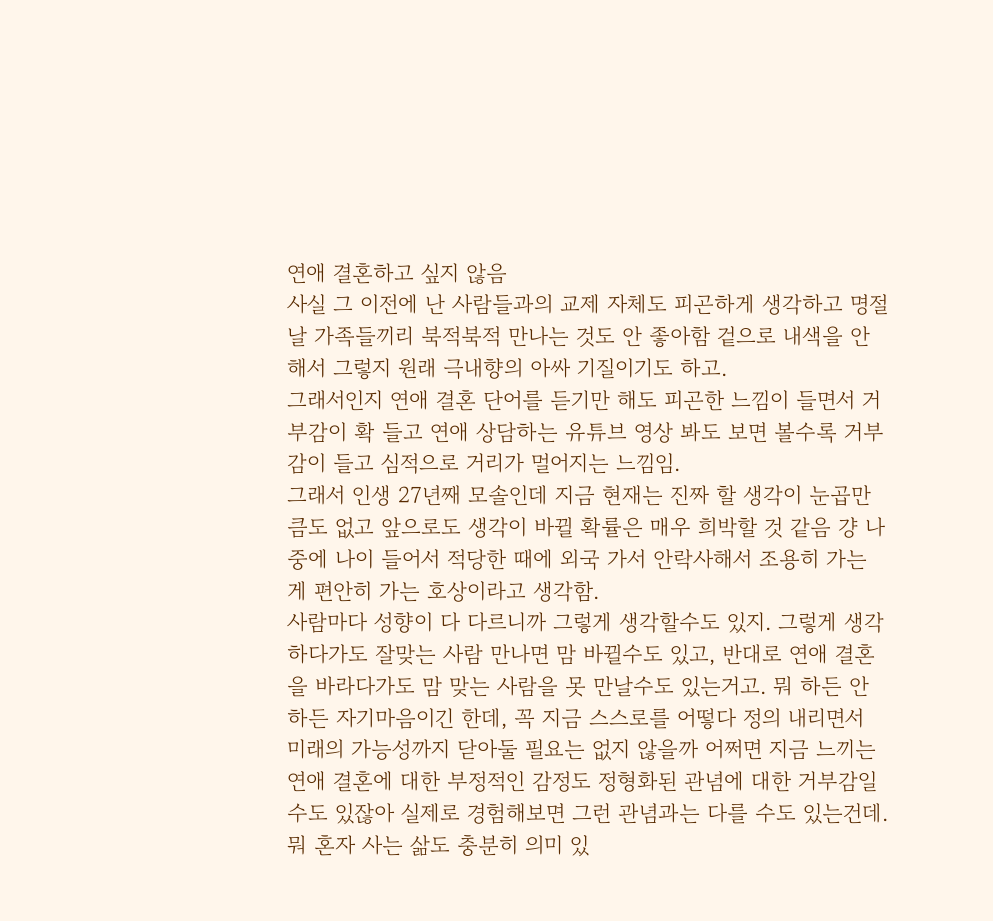연애 결혼하고 싶지 않음
사실 그 이전에 난 사람들과의 교제 자체도 피곤하게 생각하고 명절날 가족들끼리 북적북적 만나는 것도 안 좋아함 겉으로 내색을 안해서 그렇지 원래 극내향의 아싸 기질이기도 하고.
그래서인지 연애 결혼 단어를 듣기만 해도 피곤한 느낌이 들면서 거부감이 확 들고 연애 상담하는 유튜브 영상 봐도 보면 볼수록 거부감이 들고 심적으로 거리가 멀어지는 느낌임.
그래서 인생 27년째 모솔인데 지금 현재는 진짜 할 생각이 눈곱만큼도 없고 앞으로도 생각이 바뀔 확률은 매우 희박할 것 같음 걍 나중에 나이 들어서 적당한 때에 외국 가서 안락사해서 조용히 가는 게 편안히 가는 호상이라고 생각함.
사람마다 성향이 다 다르니까 그렇게 생각할수도 있지. 그렇게 생각하다가도 잘맞는 사람 만나면 맘 바뀔수도 있고, 반대로 연애 결혼을 바라다가도 맘 맞는 사람을 못 만날수도 있는거고. 뭐 하든 안하든 자기마음이긴 한데, 꼭 지금 스스로를 어떻다 정의 내리면서 미래의 가능성까지 닫아둘 필요는 없지 않을까 어쩌면 지금 느끼는 연애 결혼에 대한 부정적인 감정도 정형화된 관념에 대한 거부감일수도 있잖아 실제로 경험해보면 그런 관념과는 다를 수도 있는건데. 뭐 혼자 사는 삶도 충분히 의미 있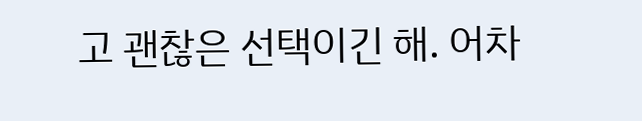고 괜찮은 선택이긴 해. 어차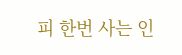피 한번 사는 인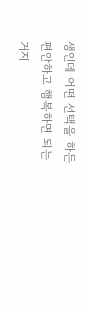생인데 어떤 선택을 하든 편안하고 행복하면 되는 거지